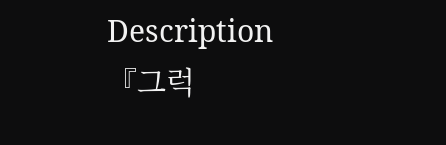Description
『그럭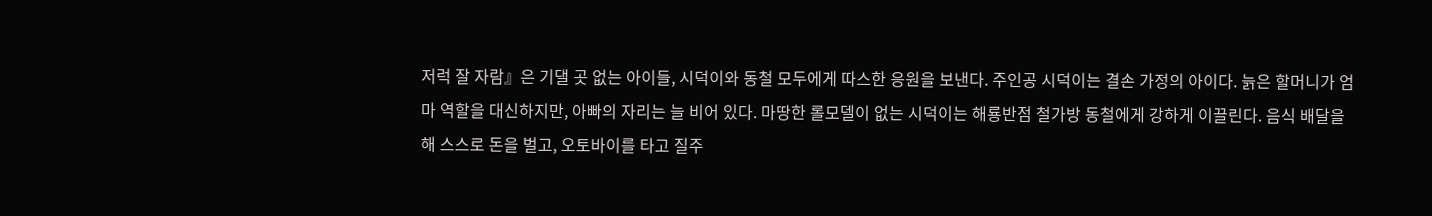저럭 잘 자람』은 기댈 곳 없는 아이들, 시덕이와 동철 모두에게 따스한 응원을 보낸다. 주인공 시덕이는 결손 가정의 아이다. 늙은 할머니가 엄마 역할을 대신하지만, 아빠의 자리는 늘 비어 있다. 마땅한 롤모델이 없는 시덕이는 해룡반점 철가방 동철에게 강하게 이끌린다. 음식 배달을 해 스스로 돈을 벌고, 오토바이를 타고 질주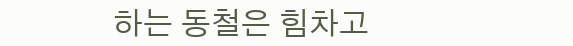하는 동철은 힘차고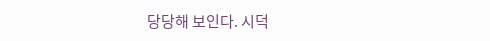당당해 보인다. 시덕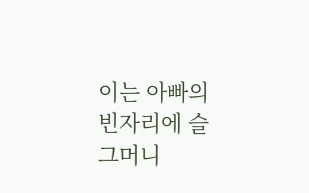이는 아빠의 빈자리에 슬그머니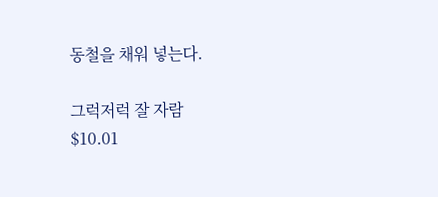동철을 채워 넣는다.

그럭저럭 잘 자람
$10.01